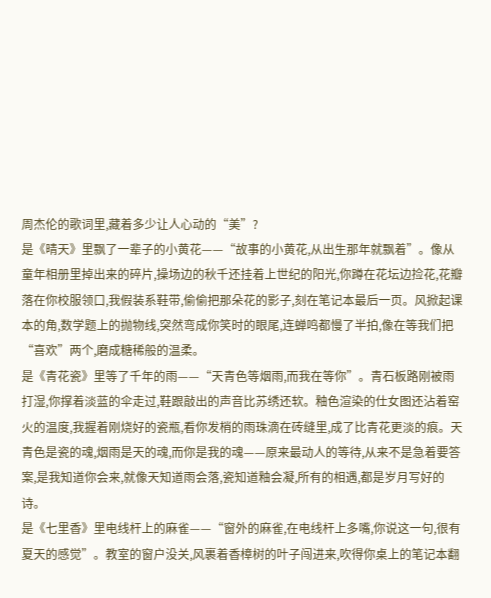周杰伦的歌词里,藏着多少让人心动的“美”?
是《晴天》里飘了一辈子的小黄花——“故事的小黄花,从出生那年就飘着”。像从童年相册里掉出来的碎片,操场边的秋千还挂着上世纪的阳光,你蹲在花坛边捡花,花瓣落在你校服领口,我假装系鞋带,偷偷把那朵花的影子,刻在笔记本最后一页。风掀起课本的角,数学题上的抛物线,突然弯成你笑时的眼尾,连蝉鸣都慢了半拍,像在等我们把“喜欢”两个,磨成糖稀般的温柔。
是《青花瓷》里等了千年的雨——“天青色等烟雨,而我在等你”。青石板路刚被雨打湿,你撑着淡蓝的伞走过,鞋跟敲出的声音比苏绣还软。釉色渲染的仕女图还沾着窑火的温度,我握着刚烧好的瓷瓶,看你发梢的雨珠滴在砖缝里,成了比青花更淡的痕。天青色是瓷的魂,烟雨是天的魂,而你是我的魂——原来最动人的等待,从来不是急着要答案,是我知道你会来,就像天知道雨会落,瓷知道釉会凝,所有的相遇,都是岁月写好的诗。
是《七里香》里电线杆上的麻雀——“窗外的麻雀,在电线杆上多嘴,你说这一句,很有夏天的感觉”。教室的窗户没关,风裹着香樟树的叶子闯进来,吹得你桌上的笔记本翻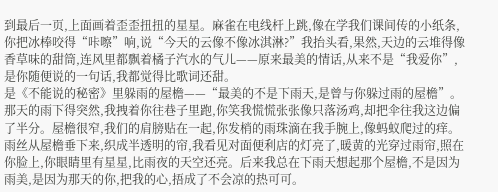到最后一页,上面画着歪歪扭扭的星星。麻雀在电线杆上跳,像在学我们课间传的小纸条,你把冰棒咬得“咔嚓”响,说“今天的云像不像冰淇淋?”我抬头看,果然,天边的云堆得像香草味的甜筒,连风里都飘着橘子汽水的气儿——原来最美的情话,从来不是“我爱你”,是你随便说的一句话,我都觉得比歌词还甜。
是《不能说的秘密》里躲雨的屋檐——“最美的不是下雨天,是曾与你躲过雨的屋檐”。那天的雨下得突然,我拽着你往巷子里跑,你笑我慌慌张张像只落汤鸡,却把伞往我这边偏了半分。屋檐很窄,我们的肩膀贴在一起,你发梢的雨珠滴在我手腕上,像蚂蚁爬过的痒。雨丝从屋檐垂下来,织成半透明的帘,我看见对面便利店的灯亮了,暖黄的光穿过雨帘,照在你脸上,你眼睛里有星星,比雨夜的天空还亮。后来我总在下雨天想起那个屋檐,不是因为雨美,是因为那天的你,把我的心,捂成了不会凉的热可可。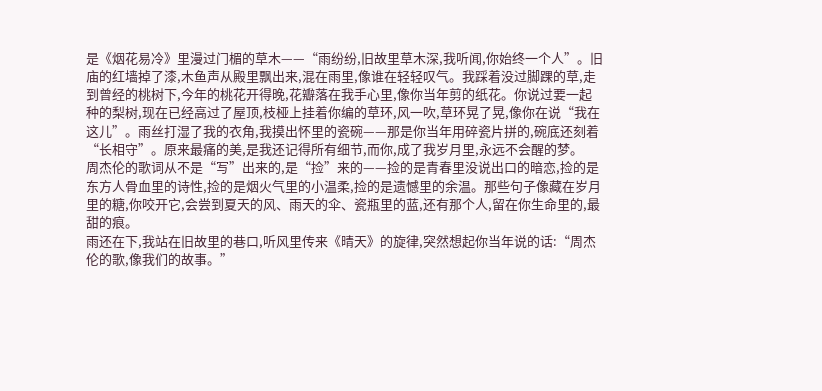是《烟花易冷》里漫过门楣的草木——“雨纷纷,旧故里草木深,我听闻,你始终一个人”。旧庙的红墙掉了漆,木鱼声从殿里飘出来,混在雨里,像谁在轻轻叹气。我踩着没过脚踝的草,走到曾经的桃树下,今年的桃花开得晚,花瓣落在我手心里,像你当年剪的纸花。你说过要一起种的梨树,现在已经高过了屋顶,枝桠上挂着你编的草环,风一吹,草环晃了晃,像你在说“我在这儿”。雨丝打湿了我的衣角,我摸出怀里的瓷碗——那是你当年用碎瓷片拼的,碗底还刻着“长相守”。原来最痛的美,是我还记得所有细节,而你,成了我岁月里,永远不会醒的梦。
周杰伦的歌词从不是“写”出来的,是“捡”来的——捡的是青春里没说出口的暗恋,捡的是东方人骨血里的诗性,捡的是烟火气里的小温柔,捡的是遗憾里的余温。那些句子像藏在岁月里的糖,你咬开它,会尝到夏天的风、雨天的伞、瓷瓶里的蓝,还有那个人,留在你生命里的,最甜的痕。
雨还在下,我站在旧故里的巷口,听风里传来《晴天》的旋律,突然想起你当年说的话:“周杰伦的歌,像我们的故事。”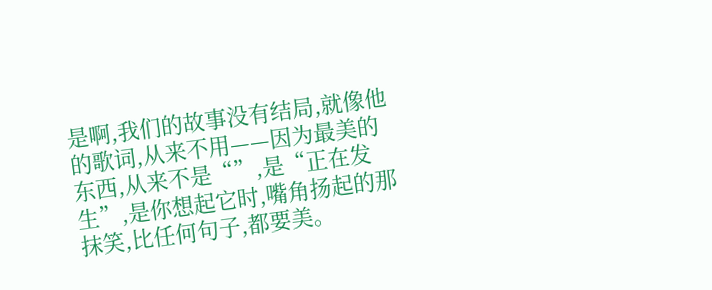是啊,我们的故事没有结局,就像他的歌词,从来不用——因为最美的东西,从来不是“”,是“正在发生”,是你想起它时,嘴角扬起的那抹笑,比任何句子,都要美。